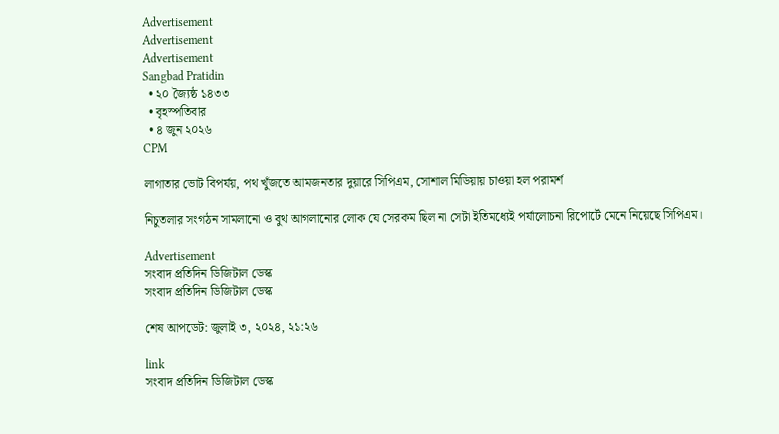Advertisement
Advertisement
Advertisement
Sangbad Pratidin
  • ২০ জ্যৈষ্ঠ ১৪৩৩
  • বৃহস্পতিবার
  • ৪ জুন ২০২৬
CPM

লাগাতার ভোট বিপর্যয়, পথ খুঁজতে আমজনতার দুয়ারে সিপিএম, সোশাল মিডিয়ায় চাওয়া হল পরামর্শ

নিচুতলার সংগঠন সামলানো ও বুথ আগলানোর লোক যে সেরকম ছিল না সেটা ইতিমধ্যেই পর্যালোচনা রিপোর্টে মেনে নিয়েছে সিপিএম।

Advertisement
সংবাদ প্রতিদিন ডিজিটাল ডেস্ক
সংবাদ প্রতিদিন ডিজিটাল ডেস্ক

শেষ আপডেট: জুলাই ৩, ২০২৪, ২১:২৬

link
সংবাদ প্রতিদিন ডিজিটাল ডেস্ক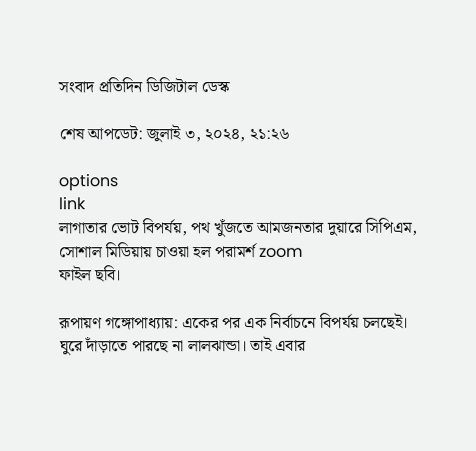সংবাদ প্রতিদিন ডিজিটাল ডেস্ক

শেষ আপডেট: জুলাই ৩, ২০২৪, ২১:২৬

options
link
লাগাতার ভোট বিপর্যয়, পথ খুঁজতে আমজনতার দুয়ারে সিপিএম, সোশাল মিডিয়ায় চাওয়া হল পরামর্শ zoom
ফাইল ছবি।

রূপায়ণ গঙ্গোপাধ্যায়: একের পর এক নির্বাচনে বিপর্যয় চলছেই। ঘুরে দাঁড়াতে পারছে না লালঝান্ডা। তাই এবার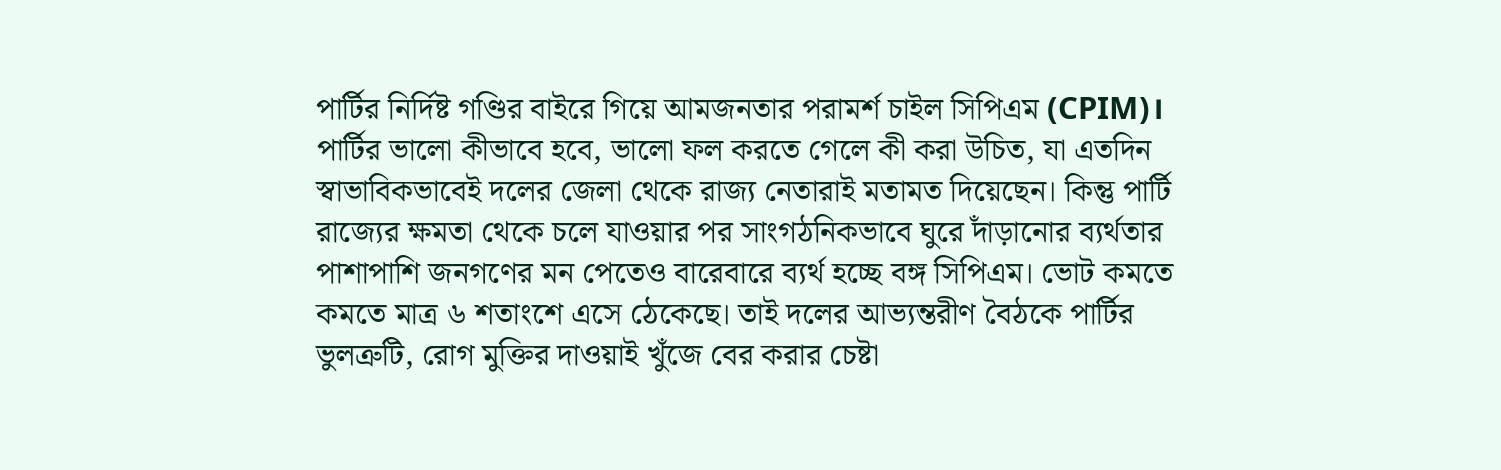পার্টির নির্দিষ্ট গণ্ডির বাইরে গিয়ে আমজনতার পরামর্শ চাইল সিপিএম (CPIM)। পার্টির ভালো কীভাবে হবে, ভালো ফল করতে গেলে কী করা উচিত, যা এতদিন স্বাভাবিকভাবেই দলের জেলা থেকে রাজ‌্য নেতারাই মতামত দিয়েছেন। কিন্তু পার্টি রাজ্যের ক্ষমতা থেকে চলে যাওয়ার পর সাংগঠনিকভাবে ঘুরে দাঁড়ানোর ব‌্যর্থতার পাশাপাশি জনগণের মন পেতেও বারেবারে ব‌্যর্থ হচ্ছে বঙ্গ সিপিএম। ভোট কমতে কমতে মাত্র ৬ শতাংশে এসে ঠেকেছে। তাই দলের আভ‌্যন্তরীণ বৈঠকে পার্টির ভুলত্রুটি, রোগ মুক্তির দাওয়াই খুঁজে বের করার চেষ্টা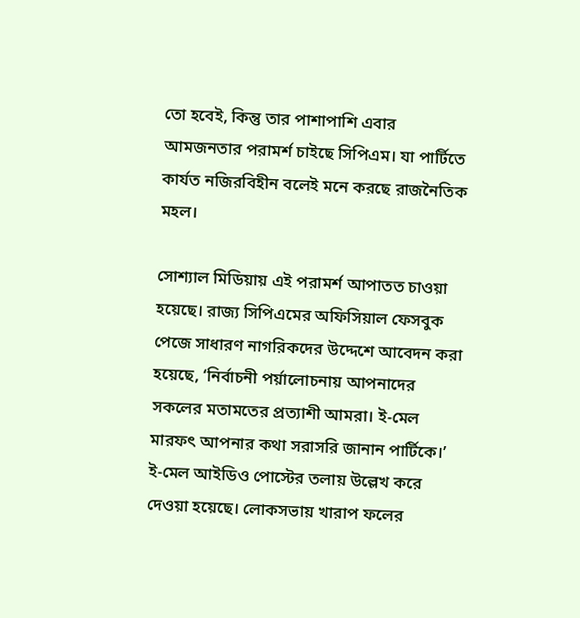তো হবেই, কিন্তু তার পাশাপাশি এবার আমজনতার পরামর্শ চাইছে সিপিএম। যা পার্টিতে কার্যত নজিরবিহীন বলেই মনে করছে রাজনৈতিক মহল।

সোশ‌্যাল মিডিয়ায় এই পরামর্শ আপাতত চাওয়া হয়েছে। রাজ‌্য সিপিএমের অফিসিয়াল ফেসবুক পেজে সাধারণ নাগরিকদের উদ্দেশে আবেদন করা হয়েছে, ‘নির্বাচনী পর্য়ালোচনায় আপনাদের সকলের মতামতের প্রত‌্যাশী আমরা। ই-মেল মারফৎ আপনার কথা সরাসরি জানান পার্টিকে।’ ই-মেল আইডিও পোস্টের তলায় উল্লেখ করে দেওয়া হয়েছে। লোকসভায় খারাপ ফলের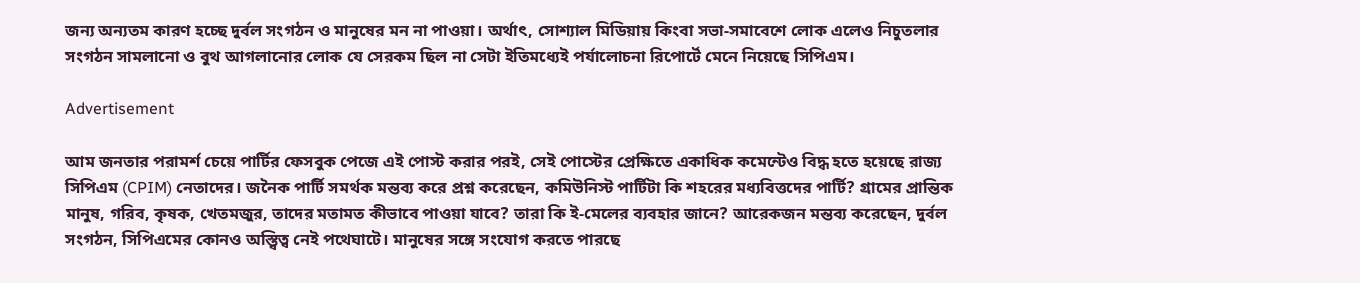জন‌্য অন‌্যতম কারণ হচ্ছে দুর্বল সংগঠন ও মানুষের মন না পাওয়া। অর্থাৎ, সোশ‌্যাল মিডিয়ায় কিংবা সভা-সমাবেশে লোক এলেও নিচুতলার সংগঠন সামলানো ও বুথ আগলানোর লোক যে সেরকম ছিল না সেটা ইতিমধ্যেই পর্যালোচনা রিপোর্টে মেনে নিয়েছে সিপিএম।

Advertisement

আম জনতার পরামর্শ চেয়ে পার্টির ফেসবুক পেজে এই পোস্ট করার পরই, সেই পোস্টের প্রেক্ষিতে একাধিক কমেন্টেও বিদ্ধ হতে হয়েছে রাজ‌্য সিপিএম (CPIM) নেতাদের। জনৈক পার্টি সমর্থক মন্তব‌্য করে প্রশ্ন করেছেন, কমিউনিস্ট পার্টিটা কি শহরের মধ‌্যবিত্তদের পার্টি? গ্রামের প্রান্তিক মানুষ, গরিব, কৃষক, খেতমজুর, তাদের মতামত কীভাবে পাওয়া যাবে? তারা কি ই-মেলের ব‌্যবহার জানে? আরেকজন মন্তব‌্য করেছেন, দুর্বল সংগঠন, সিপিএমের কোনও অস্ত্বিত্ব নেই পথেঘাটে। মানুষের সঙ্গে সংযোগ করতে পারছে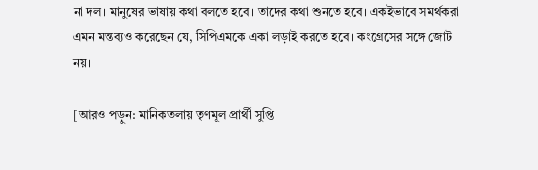না দল। মানুষের ভাষায় কথা বলতে হবে। তাদের কথা শুনতে হবে। একইভাবে সমর্থকরা এমন মন্তব‌্যও করেছেন যে, সিপিএমকে একা লড়াই করতে হবে। কংগ্রেসের সঙ্গে জোট নয়।

[আরও পড়ুন: মানিকতলায় তৃণমূল প্রার্থী সুপ্তি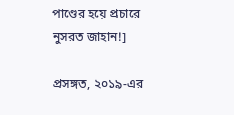পাণ্ডের হয়ে প্রচারে নুসরত জাহান!]

প্রসঙ্গত, ২০১৯-এর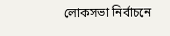লোকসভা নির্বাচনে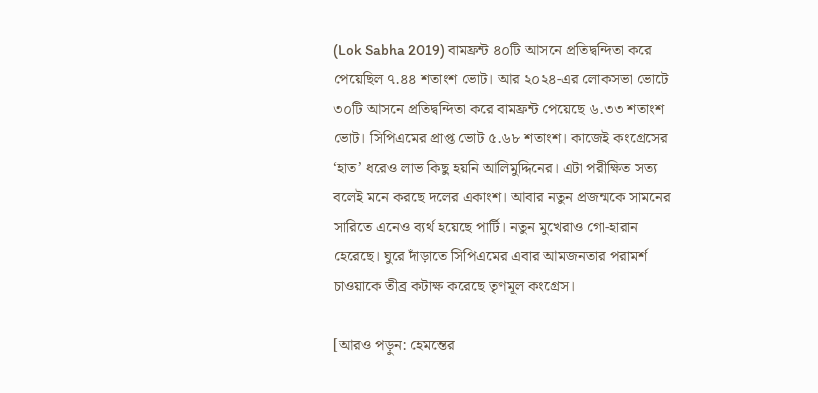(Lok Sabha 2019) বামফ্রন্ট ৪০টি আসনে প্রতিদ্বন্দিতা করে পেয়েছিল ৭.৪৪ শতাংশ ভোট। আর ২০২৪-এর লোকসভা ভোটে ৩০টি আসনে প্রতিদ্বন্দিতা করে বামফ্রন্ট পেয়েছে ৬.৩৩ শতাংশ ভোট। সিপিএমের প্রাপ্ত ভোট ৫.৬৮ শতাংশ। কাজেই কংগ্রেসের ‘হাত’ ধরেও লাভ কিছু হয়নি আলিমুদ্দিনের। এটা পরীক্ষিত সত্য বলেই মনে করছে দলের একাংশ। আবার নতুন প্রজন্মকে সামনের সারিতে এনেও ব‌্যর্থ হয়েছে পার্টি। নতুন মুখেরাও গো-হারান হেরেছে। ঘুরে দাঁড়াতে সিপিএমের এবার আমজনতার পরামর্শ চাওয়াকে তীব্র কটাক্ষ করেছে তৃণমূল কংগ্রেস।

[আরও পড়ুন: হেমন্তের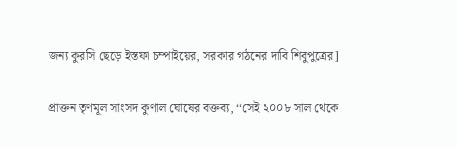জন্য কুরসি ছেড়ে ইস্তফা চম্পাইয়ের, সরকার গঠনের দাবি শিবুপুত্রের]

প্রাক্তন তৃণমূল সাংসদ কুণাল ঘোষের বক্তব‌্য, ‘‘সেই ২০০৮ সাল থেকে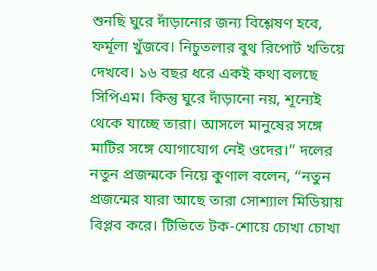শুনছি ঘুরে দাঁড়ানোর জন‌্য বিশ্লেষণ হবে, ফর্মূলা খুঁজবে। নিচুতলার বুথ রিপোর্ট খতিয়ে দেখবে। ১৬ বছর ধরে একই কথা বলছে সিপিএম। কিন্তু ঘুরে দাঁড়ানো নয়, শূন্যেই থেকে যাচ্ছে তারা। আসলে মানুষের সঙ্গে মাটির সঙ্গে যোগাযোগ নেই ওদের।’’ দলের নতুন প্রজন্মকে নিয়ে কুণাল বলেন, ‘‘নতুন প্রজন্মের যারা আছে তারা সোশ‌্যাল মিডিয়ায় বিপ্লব করে। টিভিতে টক-শোয়ে চোখা চোখা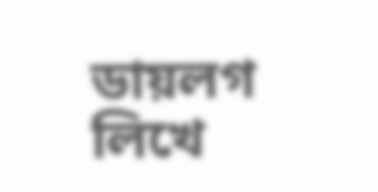ডায়লগ লিখে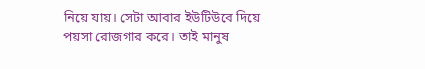নিয়ে যায়। সেটা আবার ইউটিউবে দিয়ে পয়সা রোজগার করে। তাই মানুষ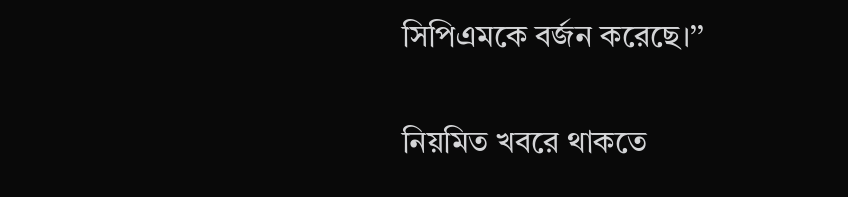সিপিএমকে বর্জন করেছে।’’

নিয়মিত খবরে থাকতে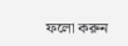ফলো করুন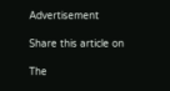Advertisement

Share this article on

The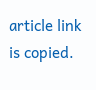article link is copied.